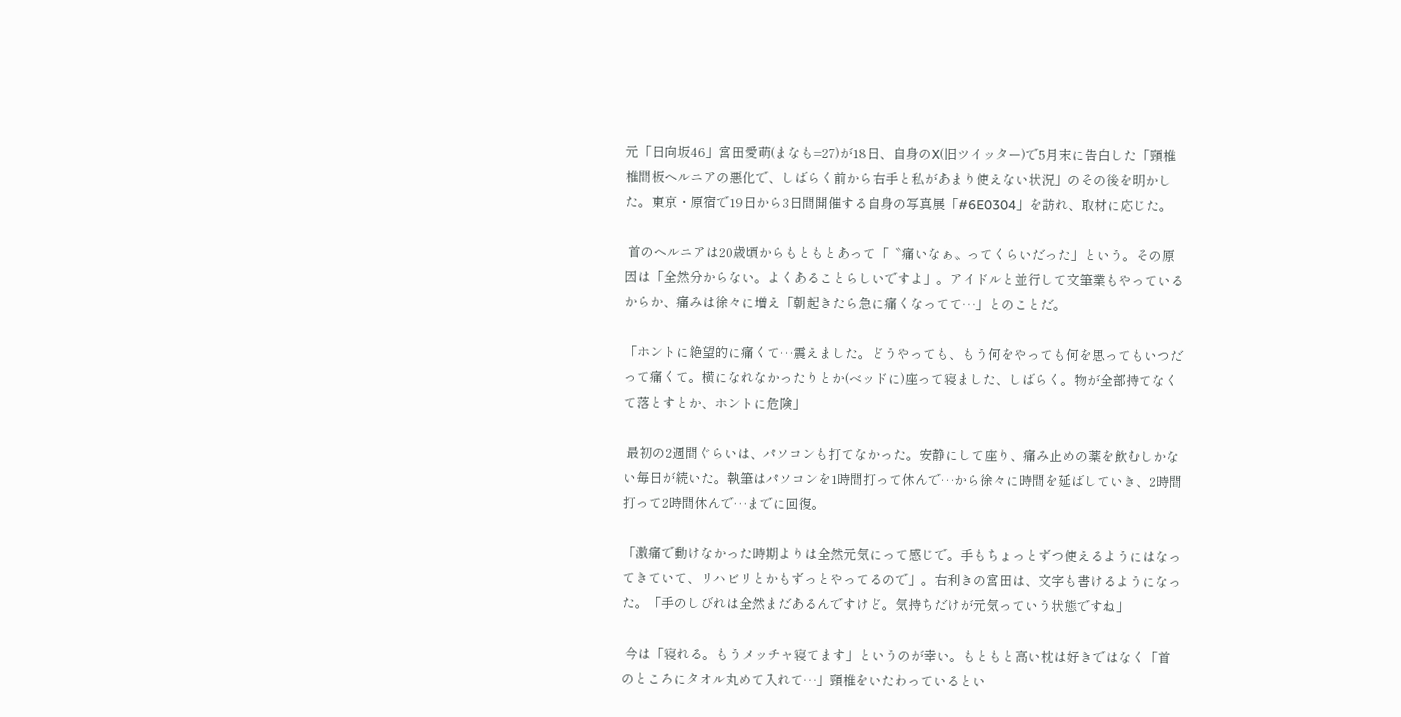元「日向坂46」宮田愛萌(まなも=27)が18日、自身のX(旧ツイッター)で5月末に告白した「頸椎椎間板ヘルニアの悪化で、しばらく前から右手と私があまり使えない状況」のその後を明かした。東京・原宿で19日から3日間開催する自身の写真展「#6E0304」を訪れ、取材に応じた。

 首のヘルニアは20歳頃からもともとあって「〝痛いなぁ〟ってくらいだった」という。その原因は「全然分からない。よくあることらしいですよ」。アイドルと並行して文筆業もやっているからか、痛みは徐々に増え「朝起きたら急に痛くなってて…」とのことだ。

「ホントに絶望的に痛くて…震えました。どうやっても、もう何をやっても何を思ってもいつだって痛くて。横になれなかったりとか(ベッドに)座って寝ました、しばらく。物が全部持てなくて落とすとか、ホントに危険」

 最初の2週間ぐらいは、パソコンも打てなかった。安静にして座り、痛み止めの薬を飲むしかない毎日が続いた。執筆はパソコンを1時間打って休んで…から徐々に時間を延ばしていき、2時間打って2時間休んで…までに回復。

「激痛で動けなかった時期よりは全然元気にって感じで。手もちょっとずつ使えるようにはなってきていて、リハビリとかもずっとやってるので」。右利きの宮田は、文字も書けるようになった。「手のしびれは全然まだあるんですけど。気持ちだけが元気っていう状態ですね」

 今は「寝れる。もうメッチャ寝てます」というのが幸い。もともと高い枕は好きではなく「首のところにタオル丸めて入れて…」頸椎をいたわっているとい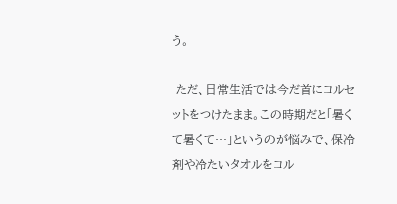う。

 ただ、日常生活では今だ首にコルセットをつけたまま。この時期だと「暑くて暑くて…」というのが悩みで、保冷剤や冷たいタオルをコル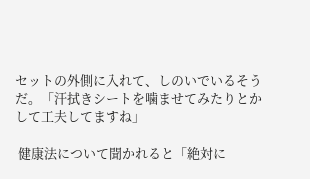セットの外側に入れて、しのいでいるそうだ。「汗拭きシートを噛ませてみたりとかして工夫してますね」

 健康法について聞かれると「絶対に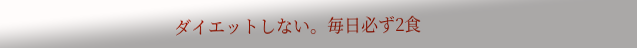ダイエットしない。毎日必ず2食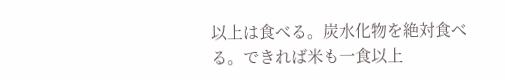以上は食べる。炭水化物を絶対食べる。できれば米も一食以上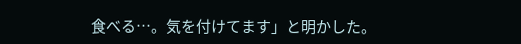食べる…。気を付けてます」と明かした。